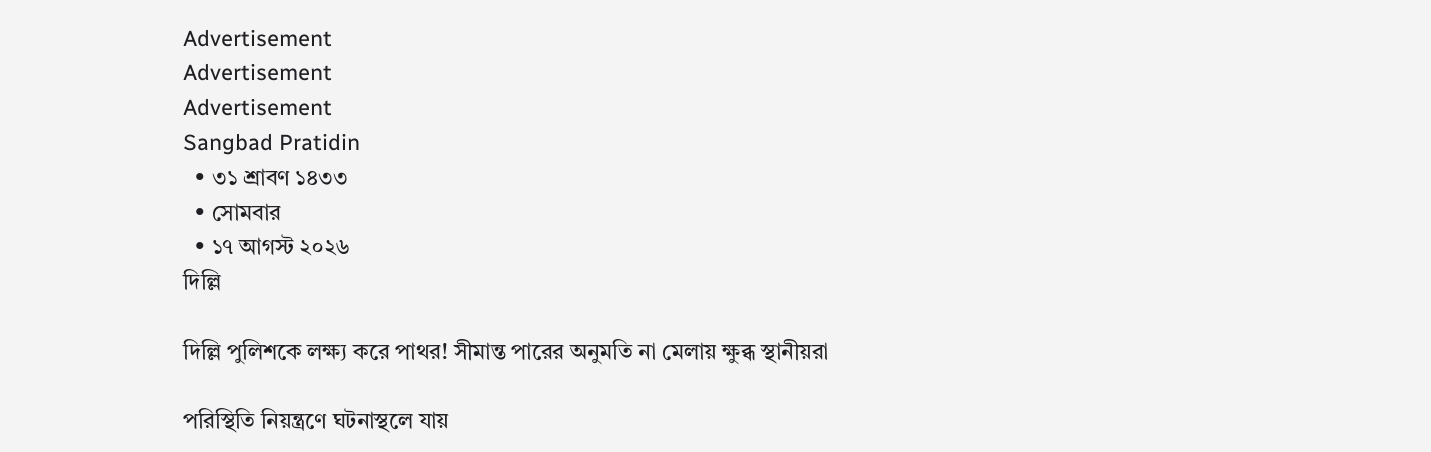Advertisement
Advertisement
Advertisement
Sangbad Pratidin
  • ৩১ শ্রাবণ ১৪৩৩
  • সোমবার
  • ১৭ আগস্ট ২০২৬
দিল্লি

দিল্লি পুলিশকে লক্ষ্য করে পাথর! সীমান্ত পারের অনুমতি না মেলায় ক্ষুব্ধ স্থানীয়রা

পরিস্থিতি নিয়ন্ত্রণে ঘটনাস্থলে যায়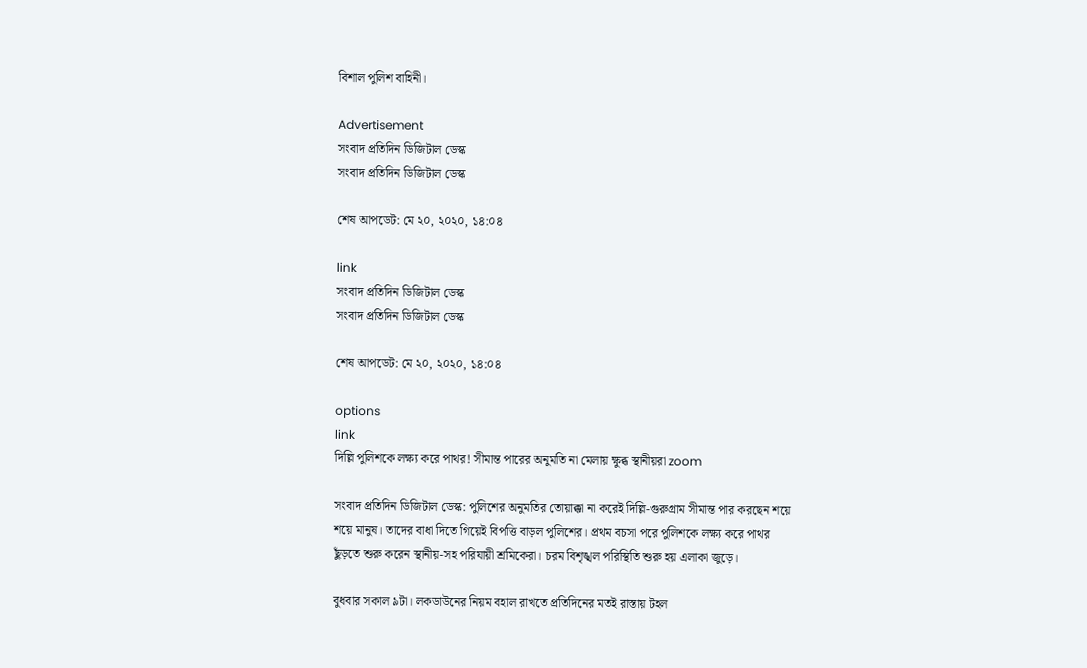বিশাল পুলিশ বাহিনী।

Advertisement
সংবাদ প্রতিদিন ডিজিটাল ডেস্ক
সংবাদ প্রতিদিন ডিজিটাল ডেস্ক

শেষ আপডেট: মে ২০, ২০২০, ১৪:০৪

link
সংবাদ প্রতিদিন ডিজিটাল ডেস্ক
সংবাদ প্রতিদিন ডিজিটাল ডেস্ক

শেষ আপডেট: মে ২০, ২০২০, ১৪:০৪

options
link
দিল্লি পুলিশকে লক্ষ্য করে পাথর! সীমান্ত পারের অনুমতি না মেলায় ক্ষুব্ধ স্থানীয়রা zoom

সংবাদ প্রতিদিন ডিজিটাল ডেস্ক: পুলিশের অনুমতির তোয়াক্কা না করেই দিল্লি-গুরুগ্রাম সীমান্ত পার করছেন শয়ে শয়ে মানুষ। তাদের বাধা দিতে গিয়েই বিপত্তি বাড়ল পুলিশের। প্রথম বচসা পরে পুলিশকে লক্ষ্য করে পাথর ছুঁড়তে শুরু করেন স্থানীয়-সহ পরিযায়ী শ্রমিকেরা। চরম বিশৃঙ্খল পরিস্থিতি শুরু হয় এলাকা জুড়ে।

বুধবার সকাল ৯টা। লকডাউনের নিয়ম বহাল রাখতে প্রতিদিনের মতই রাস্তায় টহল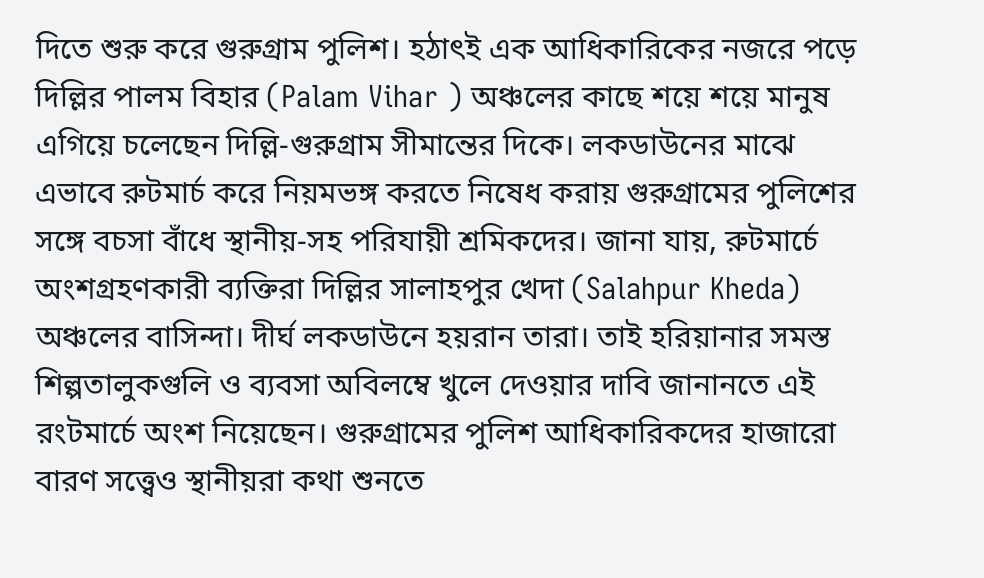দিতে শুরু করে গুরুগ্রাম পুলিশ। হঠাৎই এক আধিকারিকের নজরে পড়ে দিল্লির পালম বিহার (Palam Vihar ) অঞ্চলের কাছে শয়ে শয়ে মানুষ এগিয়ে চলেছেন দিল্লি-গুরুগ্রাম সীমান্তের দিকে। লকডাউনের মাঝে এভাবে রুটমার্চ করে নিয়মভঙ্গ করতে নিষেধ করায় গুরুগ্রামের পুলিশের সঙ্গে বচসা বাঁধে স্থানীয়-সহ পরিযায়ী শ্রমিকদের। জানা যায়, রুটমার্চে অংশগ্রহণকারী ব্যক্তিরা দিল্লির সালাহপুর খেদা (Salahpur Kheda) অঞ্চলের বাসিন্দা। দীর্ঘ লকডাউনে হয়রান তারা। তাই হরিয়ানার সমস্ত শিল্পতালুকগুলি ও ব্যবসা অবিলম্বে খুলে দেওয়ার দাবি জানানতে এই রংটমার্চে অংশ নিয়েছেন। গুরুগ্রামের পুলিশ আধিকারিকদের হাজারো বারণ সত্ত্বেও স্থানীয়রা কথা শুনতে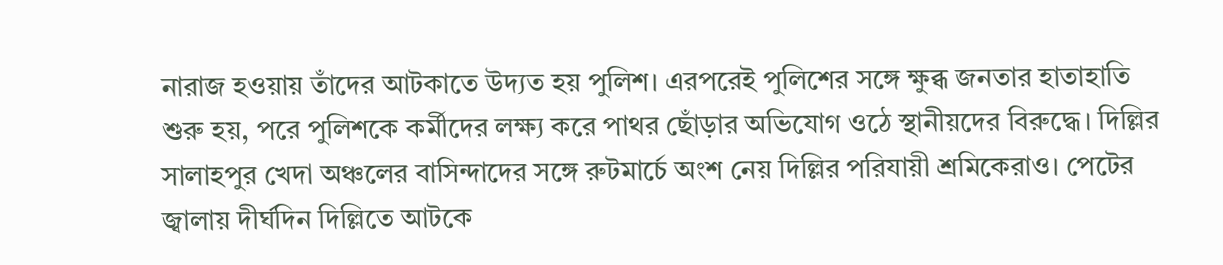নারাজ হওয়ায় তাঁদের আটকাতে উদ্যত হয় পুলিশ। এরপরেই পুলিশের সঙ্গে ক্ষুব্ধ জনতার হাতাহাতি শুরু হয়, পরে পুলিশকে কর্মীদের লক্ষ্য করে পাথর ছোঁড়ার অভিযোগ ওঠে স্থানীয়দের বিরুদ্ধে। দিল্লির সালাহপুর খেদা অঞ্চলের বাসিন্দাদের সঙ্গে রুটমার্চে অংশ নেয় দিল্লির পরিযায়ী শ্রমিকেরাও। পেটের জ্বালায় দীর্ঘদিন দিল্লিতে আটকে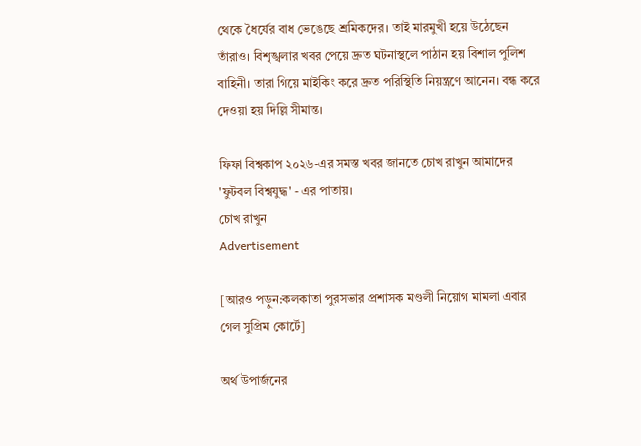থেকে ধৈর্যের বাধ ভেঙেছে শ্রমিকদের। তাই মারমুখী হয়ে উঠেছেন তাঁরাও। বিশৃঙ্খলার খবর পেয়ে দ্রুত ঘটনাস্থলে পাঠান হয় বিশাল পুলিশ বাহিনী। তারা গিয়ে মাইকিং করে দ্রুত পরিস্থিতি নিয়ন্ত্রণে আনেন। বন্ধ করে দেওয়া হয় দিল্লি সীমান্ত।

ফিফা বিশ্বকাপ ২০২৬-এর সমস্ত খবর জানতে চোখ রাখুন আমাদের 'ফুটবল বিশ্বযুদ্ধ' - এর পাতায়।
চোখ রাখুন
Advertisement

[আরও পড়ুন:কলকাতা পুরসভার প্রশাসক মণ্ডলী নিয়োগ মামলা এবার গেল সুপ্রিম কোর্টে]

অর্থ উপার্জনের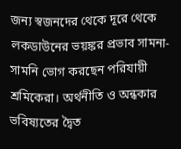জন্য স্বজনদের থেকে দূরে থেকে লকডাউনের ভয়ঙ্কর প্রভাব সামনা-সামনি ভোগ করছেন পরিযায়ী শ্রমিকেরা। অর্থনীতি ও অন্ধকার ভবিষ্যতের দ্বৈত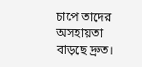চাপে তাদের অসহায়তা বাড়ছে দ্রুত।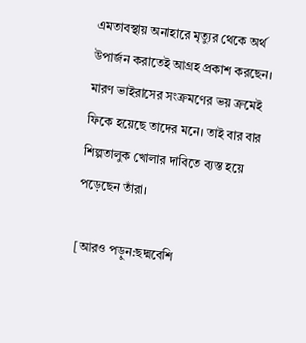এমতাবস্থায় অনাহারে মৃত্যুর থেকে অর্থ উপার্জন করাতেই আগ্রহ প্রকাশ করছেন। মারণ ভাইরাসের সংক্রমণের ভয় ক্রমেই ফিকে হয়েছে তাদের মনে। তাই বার বার শিল্পতালুক খোলার দাবিতে ব্যস্ত হয়ে পড়েছেন তাঁরা।

[আরও পড়ুন:ছদ্মবেশি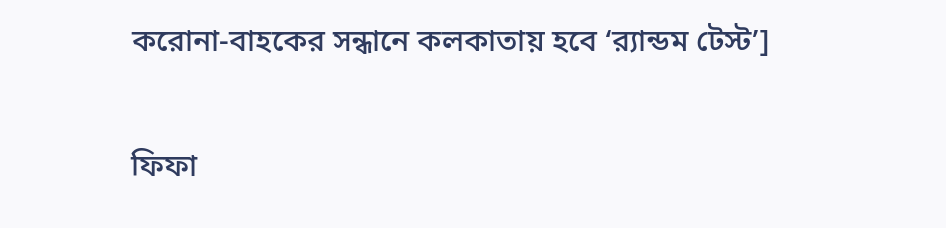করোনা-বাহকের সন্ধানে কলকাতায় হবে ‘র‍্যান্ডম টেস্ট’]

ফিফা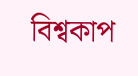বিশ্বকাপ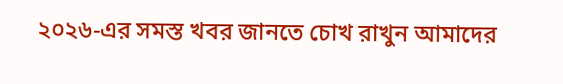২০২৬-এর সমস্ত খবর জানতে চোখ রাখুন আমাদের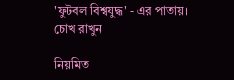'ফুটবল বিশ্বযুদ্ধ' - এর পাতায়।
চোখ রাখুন

নিয়মিত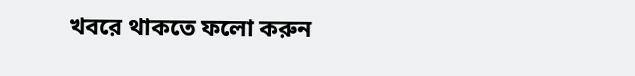খবরে থাকতে ফলো করুন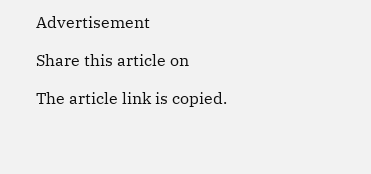Advertisement

Share this article on

The article link is copied.